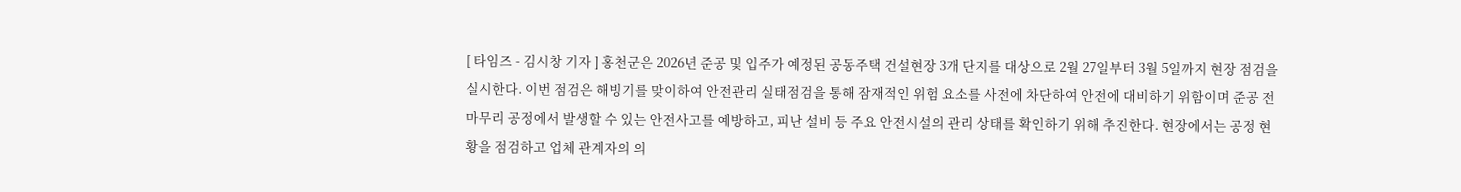[ 타임즈 - 김시창 기자 ] 홍천군은 2026년 준공 및 입주가 예정된 공동주택 건설현장 3개 단지를 대상으로 2월 27일부터 3월 5일까지 현장 점검을 실시한다. 이번 점검은 해빙기를 맞이하여 안전관리 실태점검을 통해 잠재적인 위험 요소를 사전에 차단하여 안전에 대비하기 위함이며 준공 전 마무리 공정에서 발생할 수 있는 안전사고를 예방하고, 피난 설비 등 주요 안전시설의 관리 상태를 확인하기 위해 추진한다. 현장에서는 공정 현황을 점검하고 업체 관계자의 의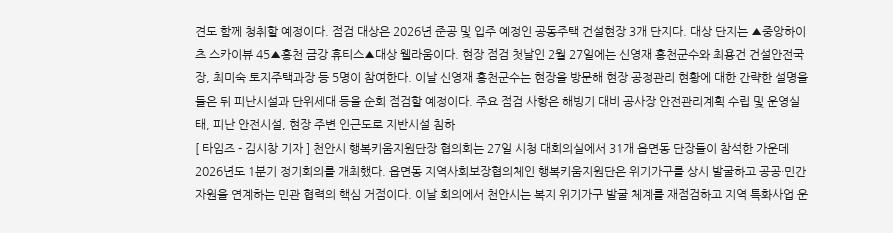견도 함께 청취할 예정이다. 점검 대상은 2026년 준공 및 입주 예정인 공동주택 건설현장 3개 단지다. 대상 단지는 ▲중앙하이츠 스카이뷰 45▲홍천 금강 휴티스▲대상 웰라움이다. 현장 점검 첫날인 2월 27일에는 신영재 홍천군수와 최용건 건설안전국장, 최미숙 토지주택과장 등 5명이 참여한다. 이날 신영재 홍천군수는 현장을 방문해 현장 공정관리 현황에 대한 간략한 설명을 들은 뒤 피난시설과 단위세대 등을 순회 점검할 예정이다. 주요 점검 사항은 해빙기 대비 공사장 안전관리계획 수립 및 운영실태, 피난 안전시설, 현장 주변 인근도로 지반시설 침하
[ 타임즈 - 김시창 기자 ] 천안시 행복키움지원단장 협의회는 27일 시청 대회의실에서 31개 읍면동 단장들이 참석한 가운데 2026년도 1분기 정기회의를 개최했다. 읍면동 지역사회보장협의체인 행복키움지원단은 위기가구를 상시 발굴하고 공공·민간 자원을 연계하는 민관 협력의 핵심 거점이다. 이날 회의에서 천안시는 복지 위기가구 발굴 체계를 재점검하고 지역 특화사업 운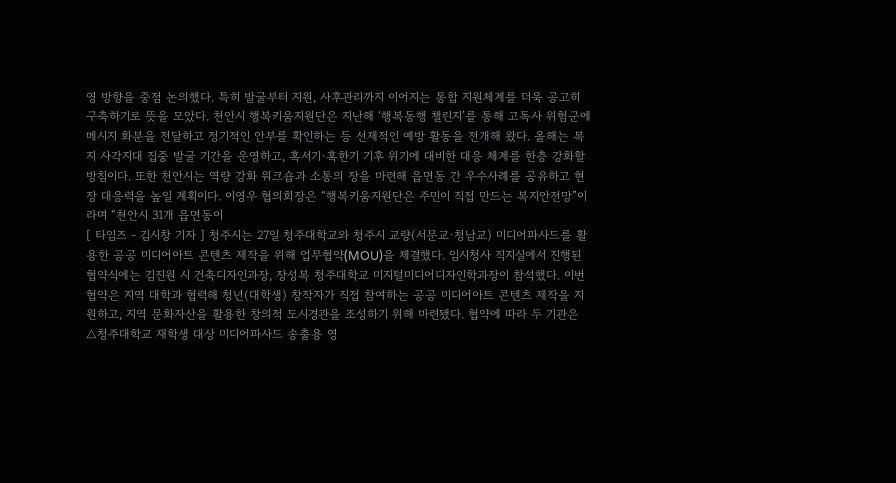영 방향을 중점 논의했다. 특히 발굴부터 지원, 사후관리까지 이어지는 통합 지원체계를 더욱 공고히 구축하기로 뜻을 모았다. 천안시 행복키움지원단은 지난해 ‘행복동행 챌린지’를 통해 고독사 위험군에 메시지 화분을 전달하고 정기적인 안부를 확인하는 등 선제적인 예방 활동을 전개해 왔다. 올해는 복지 사각지대 집중 발굴 기간을 운영하고, 혹서기·혹한기 기후 위기에 대비한 대응 체계를 한층 강화할 방침이다. 또한 천안시는 역량 강화 워크숍과 소통의 장을 마련해 읍면동 간 우수사례를 공유하고 현장 대응력을 높일 계획이다. 이영우 협의회장은 “행복키움지원단은 주민이 직접 만드는 복지안전망”이라며 “천안시 31개 읍면동이
[ 타임즈 - 김시창 기자 ] 청주시는 27일 청주대학교와 청주시 교량(서문교·청남교) 미디어파사드를 활용한 공공 미디어아트 콘텐츠 제작을 위해 업무협약(MOU)을 체결했다. 임시청사 직지실에서 진행된 협약식에는 김진원 시 건축디자인과장, 장성복 청주대학교 미지털미디어디자인학과장이 참석했다. 이번 협약은 지역 대학과 협력해 청년(대학생) 창작자가 직접 참여하는 공공 미디어아트 콘텐츠 제작을 지원하고, 지역 문화자산을 활용한 창의적 도시경관을 조성하기 위해 마련됐다. 협약에 따라 두 기관은 △청주대학교 재학생 대상 미디어파사드 송출용 영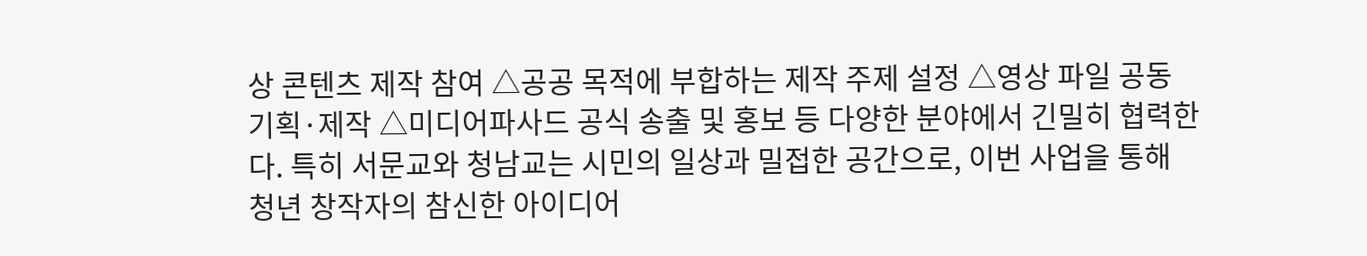상 콘텐츠 제작 참여 △공공 목적에 부합하는 제작 주제 설정 △영상 파일 공동 기획·제작 △미디어파사드 공식 송출 및 홍보 등 다양한 분야에서 긴밀히 협력한다. 특히 서문교와 청남교는 시민의 일상과 밀접한 공간으로, 이번 사업을 통해 청년 창작자의 참신한 아이디어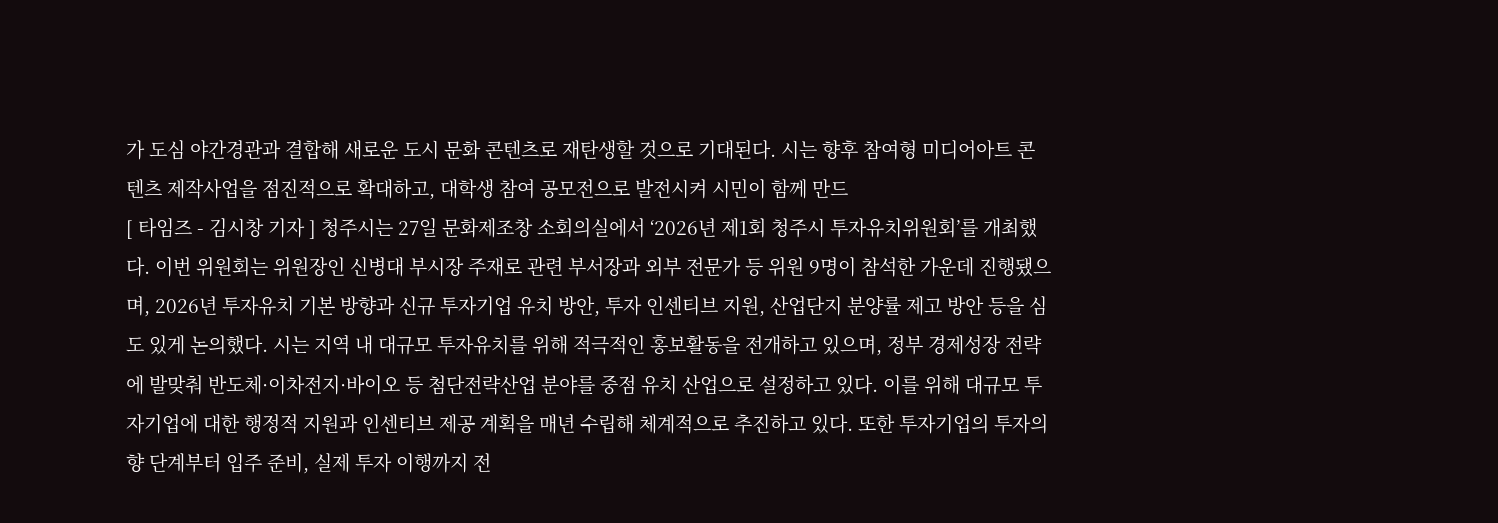가 도심 야간경관과 결합해 새로운 도시 문화 콘텐츠로 재탄생할 것으로 기대된다. 시는 향후 참여형 미디어아트 콘텐츠 제작사업을 점진적으로 확대하고, 대학생 참여 공모전으로 발전시켜 시민이 함께 만드
[ 타임즈 - 김시창 기자 ] 청주시는 27일 문화제조창 소회의실에서 ‘2026년 제1회 청주시 투자유치위원회’를 개최했다. 이번 위원회는 위원장인 신병대 부시장 주재로 관련 부서장과 외부 전문가 등 위원 9명이 참석한 가운데 진행됐으며, 2026년 투자유치 기본 방향과 신규 투자기업 유치 방안, 투자 인센티브 지원, 산업단지 분양률 제고 방안 등을 심도 있게 논의했다. 시는 지역 내 대규모 투자유치를 위해 적극적인 홍보활동을 전개하고 있으며, 정부 경제성장 전략에 발맞춰 반도체·이차전지·바이오 등 첨단전략산업 분야를 중점 유치 산업으로 설정하고 있다. 이를 위해 대규모 투자기업에 대한 행정적 지원과 인센티브 제공 계획을 매년 수립해 체계적으로 추진하고 있다. 또한 투자기업의 투자의향 단계부터 입주 준비, 실제 투자 이행까지 전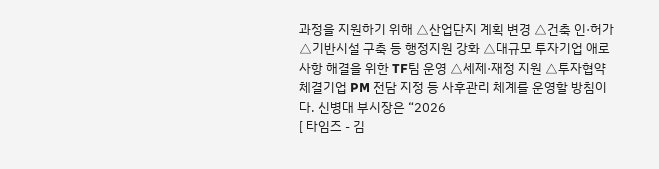과정을 지원하기 위해 △산업단지 계획 변경 △건축 인·허가 △기반시설 구축 등 행정지원 강화 △대규모 투자기업 애로사항 해결을 위한 TF팀 운영 △세제·재정 지원 △투자협약 체결기업 PM 전담 지정 등 사후관리 체계를 운영할 방침이다. 신병대 부시장은 “2026
[ 타임즈 - 김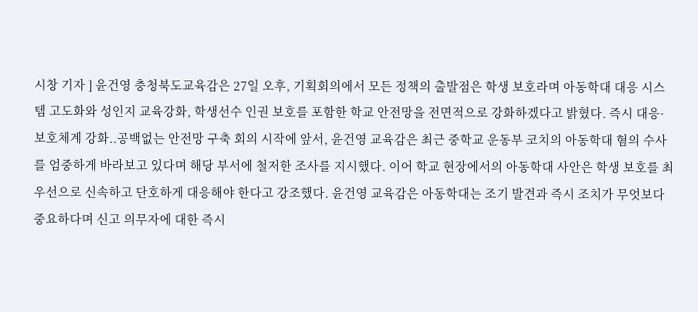시창 기자 ] 윤건영 충청북도교육감은 27일 오후, 기획회의에서 모든 정책의 출발점은 학생 보호라며 아동학대 대응 시스템 고도화와 성인지 교육강화, 학생선수 인권 보호를 포함한 학교 안전망을 전면적으로 강화하겠다고 밝혔다. 즉시 대응·보호체계 강화..공백없는 안전망 구축 회의 시작에 앞서, 윤건영 교육감은 최근 중학교 운동부 코치의 아동학대 혐의 수사를 엄중하게 바라보고 있다며 해당 부서에 철저한 조사를 지시했다. 이어 학교 현장에서의 아동학대 사안은 학생 보호를 최우선으로 신속하고 단호하게 대응해야 한다고 강조했다. 윤건영 교육감은 아동학대는 조기 발견과 즉시 조치가 무엇보다 중요하다며 신고 의무자에 대한 즉시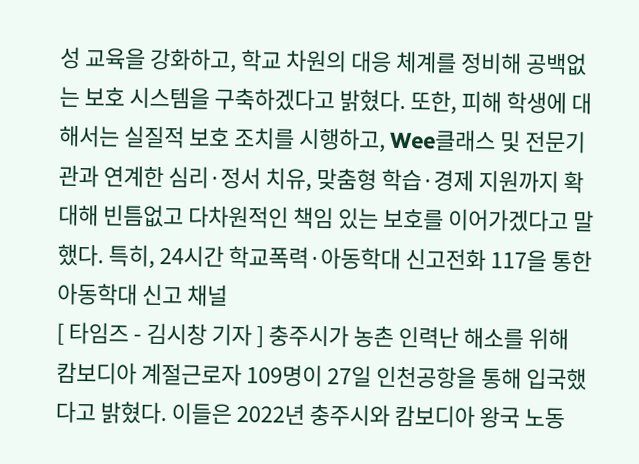성 교육을 강화하고, 학교 차원의 대응 체계를 정비해 공백없는 보호 시스템을 구축하겠다고 밝혔다. 또한, 피해 학생에 대해서는 실질적 보호 조치를 시행하고, Wee클래스 및 전문기관과 연계한 심리·정서 치유, 맞춤형 학습·경제 지원까지 확대해 빈틈없고 다차원적인 책임 있는 보호를 이어가겠다고 말했다. 특히, 24시간 학교폭력·아동학대 신고전화 117을 통한 아동학대 신고 채널
[ 타임즈 - 김시창 기자 ] 충주시가 농촌 인력난 해소를 위해 캄보디아 계절근로자 109명이 27일 인천공항을 통해 입국했다고 밝혔다. 이들은 2022년 충주시와 캄보디아 왕국 노동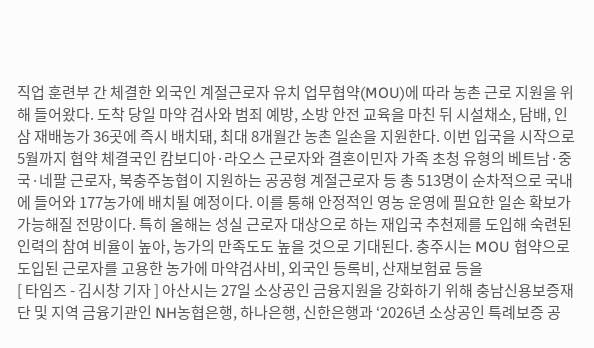직업 훈련부 간 체결한 외국인 계절근로자 유치 업무협약(MOU)에 따라 농촌 근로 지원을 위해 들어왔다. 도착 당일 마약 검사와 범죄 예방, 소방 안전 교육을 마친 뒤 시설채소, 담배, 인삼 재배농가 36곳에 즉시 배치돼, 최대 8개월간 농촌 일손을 지원한다. 이번 입국을 시작으로 5월까지 협약 체결국인 캄보디아·라오스 근로자와 결혼이민자 가족 초청 유형의 베트남·중국·네팔 근로자, 북충주농협이 지원하는 공공형 계절근로자 등 총 513명이 순차적으로 국내에 들어와 177농가에 배치될 예정이다. 이를 통해 안정적인 영농 운영에 필요한 일손 확보가 가능해질 전망이다. 특히 올해는 성실 근로자 대상으로 하는 재입국 추천제를 도입해 숙련된 인력의 참여 비율이 높아, 농가의 만족도도 높을 것으로 기대된다. 충주시는 MOU 협약으로 도입된 근로자를 고용한 농가에 마약검사비, 외국인 등록비, 산재보험료 등을
[ 타임즈 - 김시창 기자 ] 아산시는 27일 소상공인 금융지원을 강화하기 위해 충남신용보증재단 및 지역 금융기관인 NH농협은행, 하나은행, 신한은행과 ‘2026년 소상공인 특례보증 공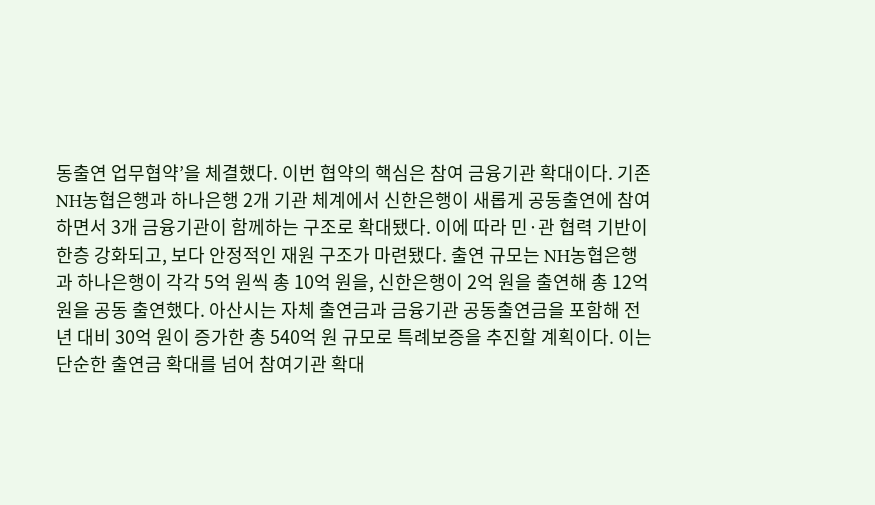동출연 업무협약’을 체결했다. 이번 협약의 핵심은 참여 금융기관 확대이다. 기존 NH농협은행과 하나은행 2개 기관 체계에서 신한은행이 새롭게 공동출연에 참여하면서 3개 금융기관이 함께하는 구조로 확대됐다. 이에 따라 민·관 협력 기반이 한층 강화되고, 보다 안정적인 재원 구조가 마련됐다. 출연 규모는 NH농협은행과 하나은행이 각각 5억 원씩 총 10억 원을, 신한은행이 2억 원을 출연해 총 12억 원을 공동 출연했다. 아산시는 자체 출연금과 금융기관 공동출연금을 포함해 전년 대비 30억 원이 증가한 총 540억 원 규모로 특례보증을 추진할 계획이다. 이는 단순한 출연금 확대를 넘어 참여기관 확대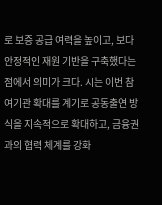로 보증 공급 여력을 높이고, 보다 안정적인 재원 기반을 구축했다는 점에서 의미가 크다. 시는 이번 참여기관 확대를 계기로 공동출연 방식을 지속적으로 확대하고, 금융권과의 협력 체계를 강화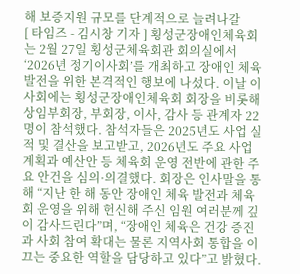해 보증지원 규모를 단계적으로 늘려나갈
[ 타임즈 - 김시창 기자 ] 횡성군장애인체육회는 2월 27일 횡성군체육회관 회의실에서 ‘2026년 정기이사회’를 개최하고 장애인 체육 발전을 위한 본격적인 행보에 나섰다. 이날 이사회에는 횡성군장애인체육회 회장을 비롯해 상임부회장, 부회장, 이사, 감사 등 관계자 22명이 참석했다. 참석자들은 2025년도 사업 실적 및 결산을 보고받고, 2026년도 주요 사업 계획과 예산안 등 체육회 운영 전반에 관한 주요 안건을 심의·의결했다. 회장은 인사말을 통해 “지난 한 해 동안 장애인 체육 발전과 체육회 운영을 위해 헌신해 주신 임원 여러분께 깊이 감사드린다”며, “장애인 체육은 건강 증진과 사회 참여 확대는 물론 지역사회 통합을 이끄는 중요한 역할을 담당하고 있다”고 밝혔다.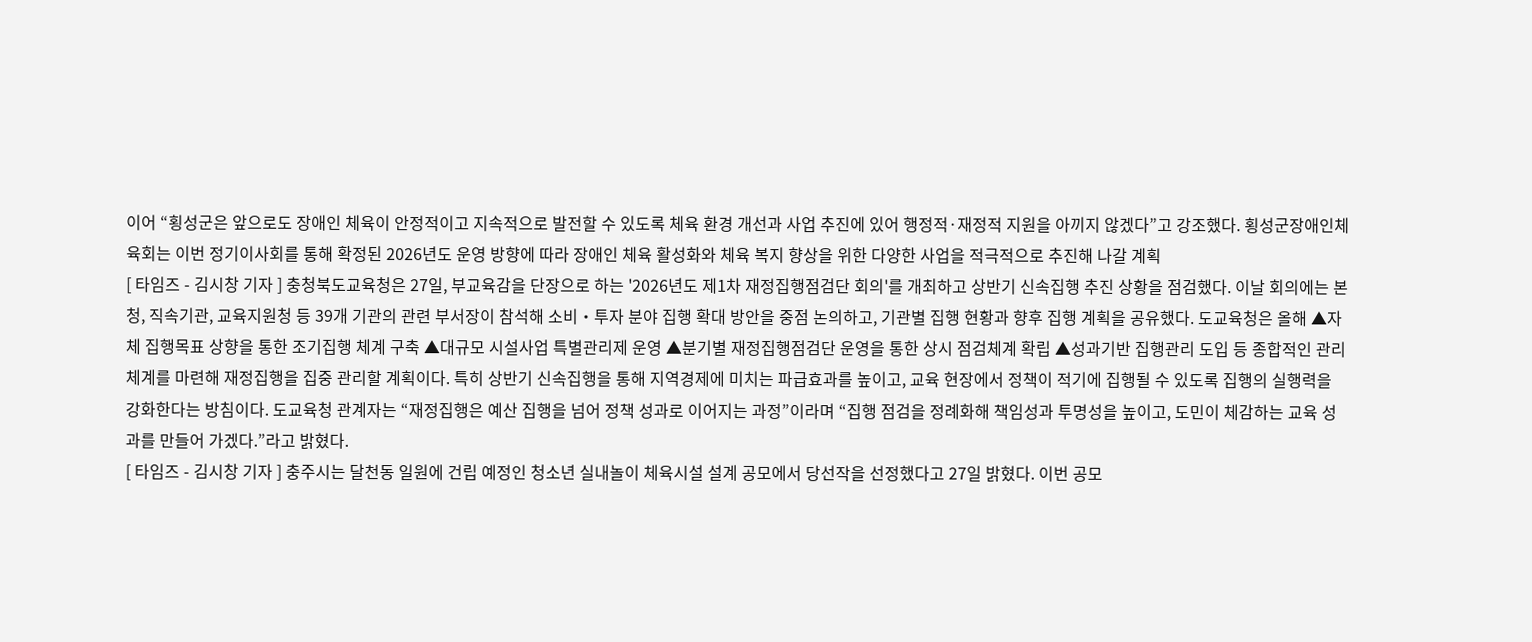이어 “횡성군은 앞으로도 장애인 체육이 안정적이고 지속적으로 발전할 수 있도록 체육 환경 개선과 사업 추진에 있어 행정적·재정적 지원을 아끼지 않겠다”고 강조했다. 횡성군장애인체육회는 이번 정기이사회를 통해 확정된 2026년도 운영 방향에 따라 장애인 체육 활성화와 체육 복지 향상을 위한 다양한 사업을 적극적으로 추진해 나갈 계획
[ 타임즈 - 김시창 기자 ] 충청북도교육청은 27일, 부교육감을 단장으로 하는 '2026년도 제1차 재정집행점검단 회의'를 개최하고 상반기 신속집행 추진 상황을 점검했다. 이날 회의에는 본청, 직속기관, 교육지원청 등 39개 기관의 관련 부서장이 참석해 소비‧투자 분야 집행 확대 방안을 중점 논의하고, 기관별 집행 현황과 향후 집행 계획을 공유했다. 도교육청은 올해 ▲자체 집행목표 상향을 통한 조기집행 체계 구축 ▲대규모 시설사업 특별관리제 운영 ▲분기별 재정집행점검단 운영을 통한 상시 점검체계 확립 ▲성과기반 집행관리 도입 등 종합적인 관리체계를 마련해 재정집행을 집중 관리할 계획이다. 특히 상반기 신속집행을 통해 지역경제에 미치는 파급효과를 높이고, 교육 현장에서 정책이 적기에 집행될 수 있도록 집행의 실행력을 강화한다는 방침이다. 도교육청 관계자는 “재정집행은 예산 집행을 넘어 정책 성과로 이어지는 과정”이라며 “집행 점검을 정례화해 책임성과 투명성을 높이고, 도민이 체감하는 교육 성과를 만들어 가겠다.”라고 밝혔다.
[ 타임즈 - 김시창 기자 ] 충주시는 달천동 일원에 건립 예정인 청소년 실내놀이 체육시설 설계 공모에서 당선작을 선정했다고 27일 밝혔다. 이번 공모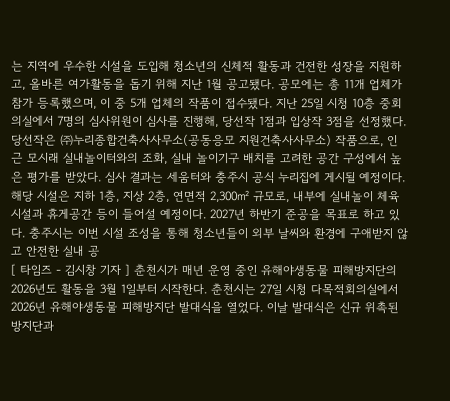는 지역에 우수한 시설을 도입해 청소년의 신체적 활동과 건전한 성장을 지원하고, 올바른 여가활동을 돕기 위해 지난 1월 공고됐다. 공모에는 총 11개 업체가 참가 등록했으며, 이 중 5개 업체의 작품이 접수됐다. 지난 25일 시청 10층 중회의실에서 7명의 심사위원이 심사를 진행해, 당선작 1점과 입상작 3점을 선정했다. 당선작은 ㈜누리종합건축사사무소(공동응모 지원건축사사무소) 작품으로, 인근 모시래 실내놀이터와의 조화, 실내 놀이기구 배치를 고려한 공간 구성에서 높은 평가를 받았다. 심사 결과는 세움터와 충주시 공식 누리집에 게시될 예정이다. 해당 시설은 지하 1층, 지상 2층, 연면적 2,300㎡ 규모로, 내부에 실내놀이 체육시설과 휴게공간 등이 들어설 예정이다. 2027년 하반기 준공을 목표로 하고 있다. 충주시는 이번 시설 조성을 통해 청소년들이 외부 날씨와 환경에 구애받지 않고 안전한 실내 공
[ 타임즈 - 김시창 기자 ] 춘천시가 매년 운영 중인 유해야생동물 피해방지단의 2026년도 활동을 3월 1일부터 시작한다. 춘천시는 27일 시청 다목적회의실에서 2026년 유해야생동물 피해방지단 발대식을 열었다. 이날 발대식은 신규 위촉된 방지단과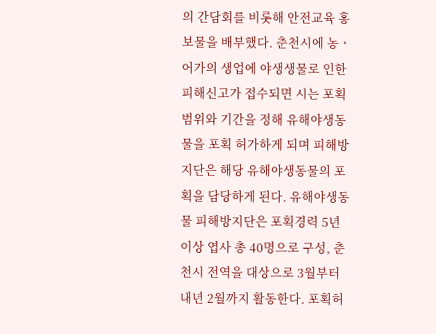의 간담회를 비롯해 안전교육 홍보물을 배부했다. 춘천시에 농ㆍ어가의 생업에 야생생물로 인한 피해신고가 접수되면 시는 포획범위와 기간을 정해 유해야생동물을 포획 허가하게 되며 피해방지단은 해당 유해야생동물의 포획을 담당하게 된다. 유해야생동물 피해방지단은 포획경력 5년 이상 엽사 총 40명으로 구성, 춘천시 전역을 대상으로 3월부터 내년 2월까지 활동한다. 포획허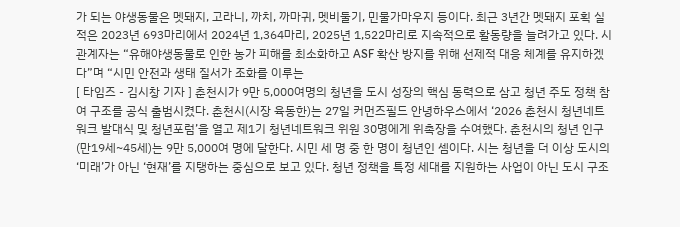가 되는 야생동물은 멧돼지, 고라니, 까치, 까마귀, 멧비둘기, 민물가마우지 등이다. 최근 3년간 멧돼지 포획 실적은 2023년 693마리에서 2024년 1,364마리, 2025년 1,522마리로 지속적으로 활동량을 늘려가고 있다. 시 관계자는 “유해야생동물로 인한 농가 피해를 최소화하고 ASF 확산 방지를 위해 선제적 대응 체계를 유지하겠다”며 “시민 안전과 생태 질서가 조화를 이루는
[ 타임즈 - 김시창 기자 ] 춘천시가 9만 5,000여명의 청년을 도시 성장의 핵심 동력으로 삼고 청년 주도 정책 참여 구조를 공식 출범시켰다. 춘천시(시장 육동한)는 27일 커먼즈필드 안녕하우스에서 ‘2026 춘천시 청년네트워크 발대식 및 청년포럼’을 열고 제1기 청년네트워크 위원 30명에게 위촉장을 수여했다. 춘천시의 청년 인구(만19세~45세)는 9만 5,000여 명에 달한다. 시민 세 명 중 한 명이 청년인 셈이다. 시는 청년을 더 이상 도시의 ‘미래’가 아닌 ‘현재’를 지탱하는 중심으로 보고 있다. 청년 정책을 특정 세대를 지원하는 사업이 아닌 도시 구조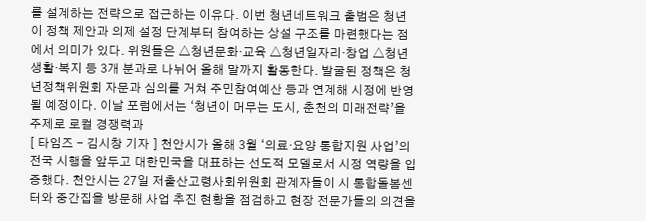를 설계하는 전략으로 접근하는 이유다. 이번 청년네트워크 출범은 청년이 정책 제안과 의제 설정 단계부터 참여하는 상설 구조를 마련했다는 점에서 의미가 있다. 위원들은 △청년문화·교육 △청년일자리·창업 △청년생활·복지 등 3개 분과로 나뉘어 올해 말까지 활동한다. 발굴된 정책은 청년정책위원회 자문과 심의를 거쳐 주민참여예산 등과 연계해 시정에 반영될 예정이다. 이날 포럼에서는 ‘청년이 머무는 도시, 춘천의 미래전략’을 주제로 로컬 경쟁력과
[ 타임즈 - 김시창 기자 ] 천안시가 올해 3월 ‘의료·요양 통합지원 사업’의 전국 시행을 앞두고 대한민국을 대표하는 선도적 모델로서 시정 역량을 입증했다. 천안시는 27일 저출산고령사회위원회 관계자들이 시 통합돌봄센터와 중간집을 방문해 사업 추진 현황을 점검하고 현장 전문가들의 의견을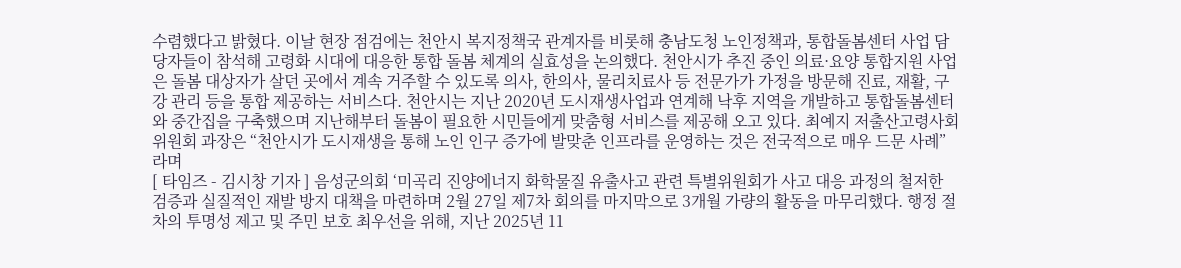수렴했다고 밝혔다. 이날 현장 점검에는 천안시 복지정책국 관계자를 비롯해 충남도청 노인정책과, 통합돌봄센터 사업 담당자들이 참석해 고령화 시대에 대응한 통합 돌봄 체계의 실효성을 논의했다. 천안시가 추진 중인 의료·요양 통합지원 사업은 돌봄 대상자가 살던 곳에서 계속 거주할 수 있도록 의사, 한의사, 물리치료사 등 전문가가 가정을 방문해 진료, 재활, 구강 관리 등을 통합 제공하는 서비스다. 천안시는 지난 2020년 도시재생사업과 연계해 낙후 지역을 개발하고 통합돌봄센터와 중간집을 구축했으며 지난해부터 돌봄이 필요한 시민들에게 맞춤형 서비스를 제공해 오고 있다. 최예지 저출산고령사회위원회 과장은 “천안시가 도시재생을 통해 노인 인구 증가에 발맞춘 인프라를 운영하는 것은 전국적으로 매우 드문 사례”라며
[ 타임즈 - 김시창 기자 ] 음성군의회 ‘미곡리 진양에너지 화학물질 유출사고 관련 특별위원회가 사고 대응 과정의 철저한 검증과 실질적인 재발 방지 대책을 마련하며 2월 27일 제7차 회의를 마지막으로 3개월 가량의 활동을 마무리했다. 행정 절차의 투명성 제고 및 주민 보호 최우선을 위해, 지난 2025년 11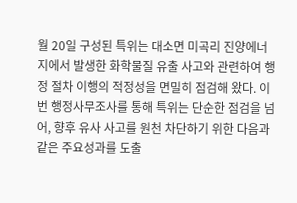월 20일 구성된 특위는 대소면 미곡리 진양에너지에서 발생한 화학물질 유출 사고와 관련하여 행정 절차 이행의 적정성을 면밀히 점검해 왔다. 이번 행정사무조사를 통해 특위는 단순한 점검을 넘어, 향후 유사 사고를 원천 차단하기 위한 다음과 같은 주요성과를 도출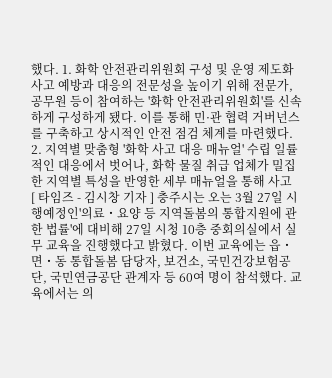했다. 1. 화학 안전관리위원회 구성 및 운영 제도화 사고 예방과 대응의 전문성을 높이기 위해 전문가, 공무원 등이 참여하는 '화학 안전관리위원회'를 신속하게 구성하게 됐다. 이를 통해 민·관 협력 거버넌스를 구축하고 상시적인 안전 점검 체계를 마련했다. 2. 지역별 맞춤형 '화학 사고 대응 매뉴얼' 수립 일률적인 대응에서 벗어나, 화학 물질 취급 업체가 밀집한 지역별 특성을 반영한 세부 매뉴얼을 통해 사고
[ 타임즈 - 김시창 기자 ] 충주시는 오는 3월 27일 시행예정인'의료・요양 등 지역돌봄의 통합지원에 관한 법률'에 대비해 27일 시청 10층 중회의실에서 실무 교육을 진행했다고 밝혔다. 이번 교육에는 읍・면・동 통합돌봄 담당자, 보건소, 국민건강보험공단, 국민연금공단 관계자 등 60여 명이 참석했다. 교육에서는 의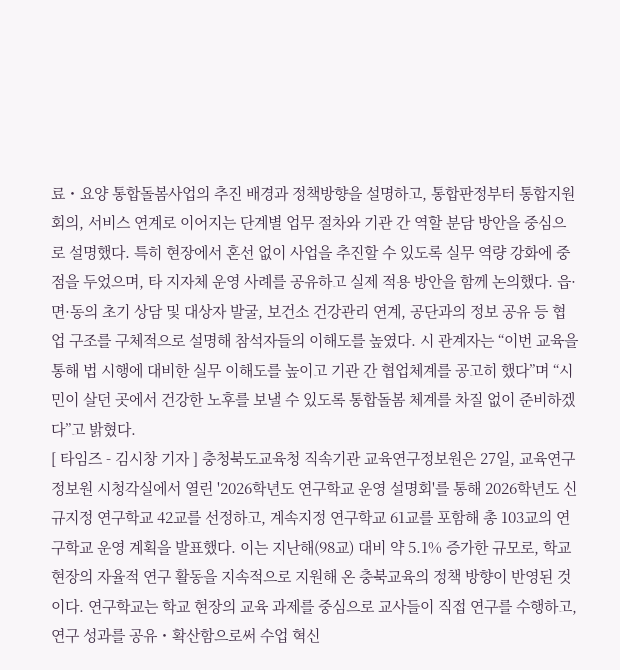료・요양 통합돌봄사업의 추진 배경과 정책방향을 설명하고, 통합판정부터 통합지원회의, 서비스 연계로 이어지는 단계별 업무 절차와 기관 간 역할 분담 방안을 중심으로 설명했다. 특히 현장에서 혼선 없이 사업을 추진할 수 있도록 실무 역량 강화에 중점을 두었으며, 타 지자체 운영 사례를 공유하고 실제 적용 방안을 함께 논의했다. 읍·면·동의 초기 상담 및 대상자 발굴, 보건소 건강관리 연계, 공단과의 정보 공유 등 협업 구조를 구체적으로 설명해 참석자들의 이해도를 높였다. 시 관계자는 “이번 교육을 통해 법 시행에 대비한 실무 이해도를 높이고 기관 간 협업체계를 공고히 했다”며 “시민이 살던 곳에서 건강한 노후를 보낼 수 있도록 통합돌봄 체계를 차질 없이 준비하겠다”고 밝혔다.
[ 타임즈 - 김시창 기자 ] 충청북도교육청 직속기관 교육연구정보원은 27일, 교육연구정보원 시청각실에서 열린 '2026학년도 연구학교 운영 설명회'를 통해 2026학년도 신규지정 연구학교 42교를 선정하고, 계속지정 연구학교 61교를 포함해 총 103교의 연구학교 운영 계획을 발표했다. 이는 지난해(98교) 대비 약 5.1% 증가한 규모로, 학교 현장의 자율적 연구 활동을 지속적으로 지원해 온 충북교육의 정책 방향이 반영된 것이다. 연구학교는 학교 현장의 교육 과제를 중심으로 교사들이 직접 연구를 수행하고, 연구 성과를 공유・확산함으로써 수업 혁신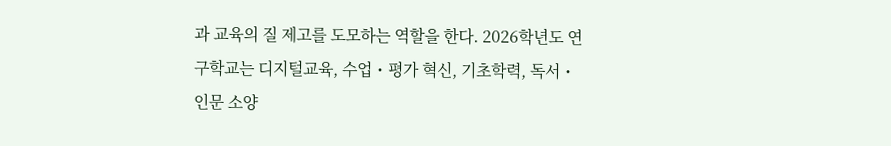과 교육의 질 제고를 도모하는 역할을 한다. 2026학년도 연구학교는 디지털교육, 수업・평가 혁신, 기초학력, 독서・인문 소양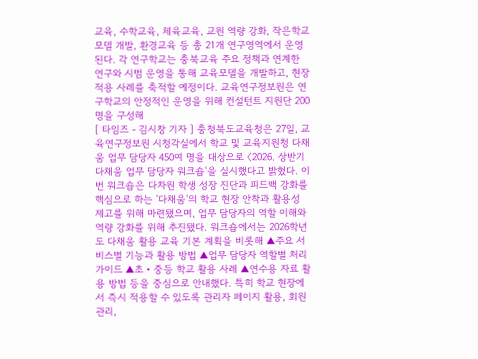교육, 수학교육, 체육교육, 교원 역량 강화, 작은학교 모델 개발, 환경교육 등 총 21개 연구영역에서 운영된다. 각 연구학교는 충북교육 주요 정책과 연계한 연구와 시범 운영을 통해 교육모델을 개발하고, 현장 적용 사례를 축적할 예정이다. 교육연구정보원은 연구학교의 안정적인 운영을 위해 컨설턴트 지원단 200명을 구성해
[ 타임즈 - 김시창 기자 ] 충청북도교육청은 27일, 교육연구정보원 시청각실에서 학교 및 교육지원청 다채움 업무 담당자 450여 명을 대상으로 〈2026. 상반기 다채움 업무 담당자 워크숍'을 실시했다고 밝혔다. 이번 워크숍은 다차원 학생 성장 진단과 피드백 강화를 핵심으로 하는 '다채움'의 학교 현장 안착과 활용성 제고를 위해 마련됐으며, 업무 담당자의 역할 이해와 역량 강화를 위해 추진됐다. 워크숍에서는 2026학년도 다채움 활용 교육 기본 계획을 비롯해 ▲주요 서비스별 기능과 활용 방법 ▲업무 담당자 역할별 처리 가이드 ▲초‧중등 학교 활용 사례 ▲연수용 자료 활용 방법 등을 중심으로 안내했다. 특히 학교 현장에서 즉시 적용할 수 있도록 관리자 페이지 활용, 회원 관리,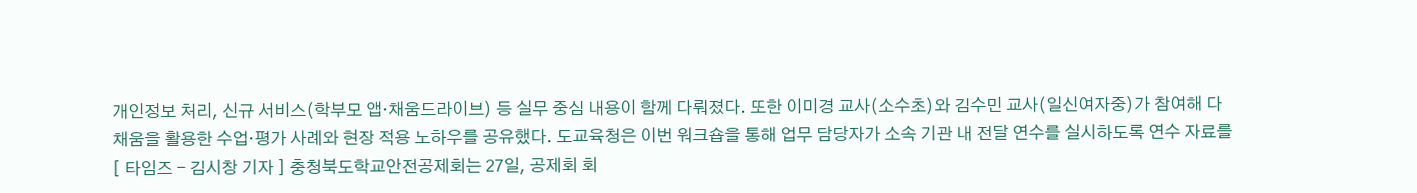개인정보 처리, 신규 서비스(학부모 앱‧채움드라이브) 등 실무 중심 내용이 함께 다뤄졌다. 또한 이미경 교사(소수초)와 김수민 교사(일신여자중)가 참여해 다채움을 활용한 수업‧평가 사례와 현장 적용 노하우를 공유했다. 도교육청은 이번 워크숍을 통해 업무 담당자가 소속 기관 내 전달 연수를 실시하도록 연수 자료를
[ 타임즈 - 김시창 기자 ] 충청북도학교안전공제회는 27일, 공제회 회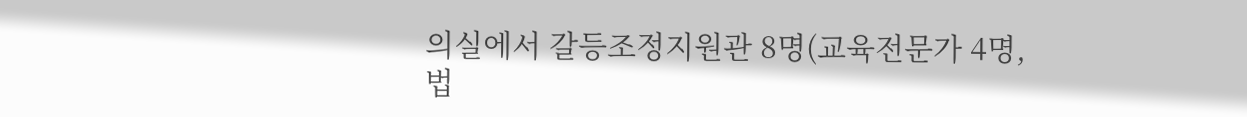의실에서 갈등조정지원관 8명(교육전문가 4명, 법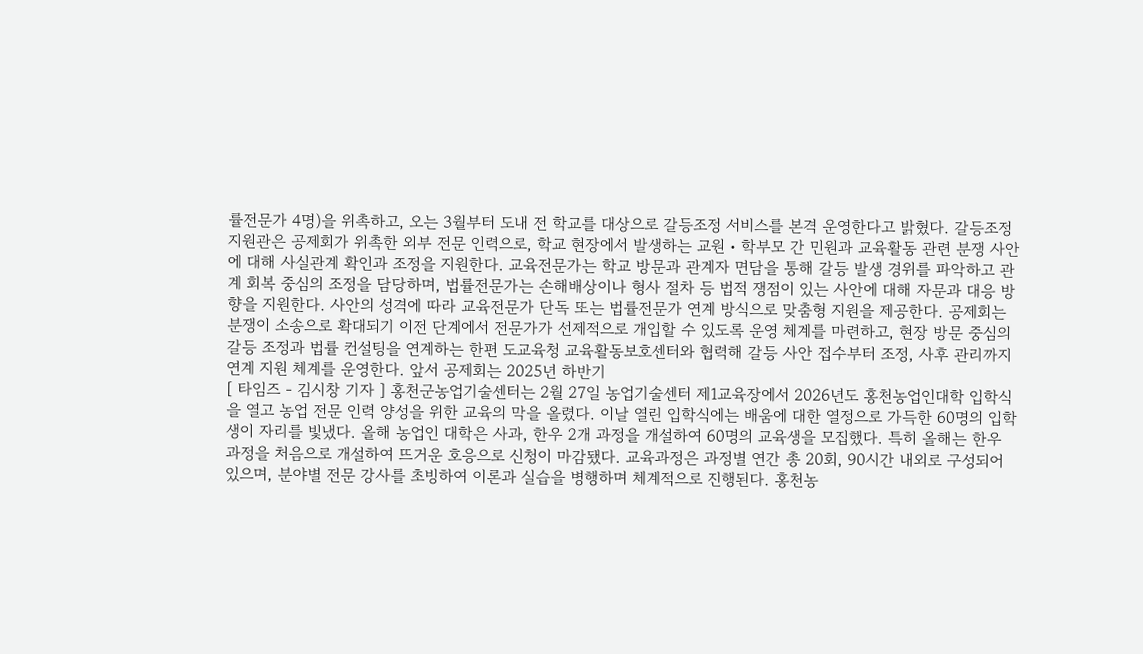률전문가 4명)을 위촉하고, 오는 3월부터 도내 전 학교를 대상으로 갈등조정 서비스를 본격 운영한다고 밝혔다. 갈등조정지원관은 공제회가 위촉한 외부 전문 인력으로, 학교 현장에서 발생하는 교원・학부모 간 민원과 교육활동 관련 분쟁 사안에 대해 사실관계 확인과 조정을 지원한다. 교육전문가는 학교 방문과 관계자 면담을 통해 갈등 발생 경위를 파악하고 관계 회복 중심의 조정을 담당하며, 법률전문가는 손해배상이나 형사 절차 등 법적 쟁점이 있는 사안에 대해 자문과 대응 방향을 지원한다. 사안의 성격에 따라 교육전문가 단독 또는 법률전문가 연계 방식으로 맞춤형 지원을 제공한다. 공제회는 분쟁이 소송으로 확대되기 이전 단계에서 전문가가 선제적으로 개입할 수 있도록 운영 체계를 마련하고, 현장 방문 중심의 갈등 조정과 법률 컨설팅을 연계하는 한편 도교육청 교육활동보호센터와 협력해 갈등 사안 접수부터 조정, 사후 관리까지 연계 지원 체계를 운영한다. 앞서 공제회는 2025년 하반기
[ 타임즈 - 김시창 기자 ] 홍천군농업기술센터는 2월 27일 농업기술센터 제1교육장에서 2026년도 홍천농업인대학 입학식을 열고 농업 전문 인력 양성을 위한 교육의 막을 올렸다. 이날 열린 입학식에는 배움에 대한 열정으로 가득한 60명의 입학생이 자리를 빛냈다. 올해 농업인 대학은 사과, 한우 2개 과정을 개설하여 60명의 교육생을 모집했다. 특히 올해는 한우 과정을 처음으로 개설하여 뜨거운 호응으로 신청이 마감됐다. 교육과정은 과정별 연간 총 20회, 90시간 내외로 구성되어 있으며, 분야별 전문 강사를 초빙하여 이론과 실습을 병행하며 체계적으로 진행된다. 홍천농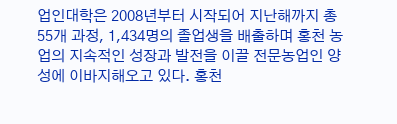업인대학은 2008년부터 시작되어 지난해까지 총 55개 과정, 1,434명의 졸업생을 배출하며 홍천 농업의 지속적인 성장과 발전을 이끌 전문농업인 양성에 이바지해오고 있다. 홍천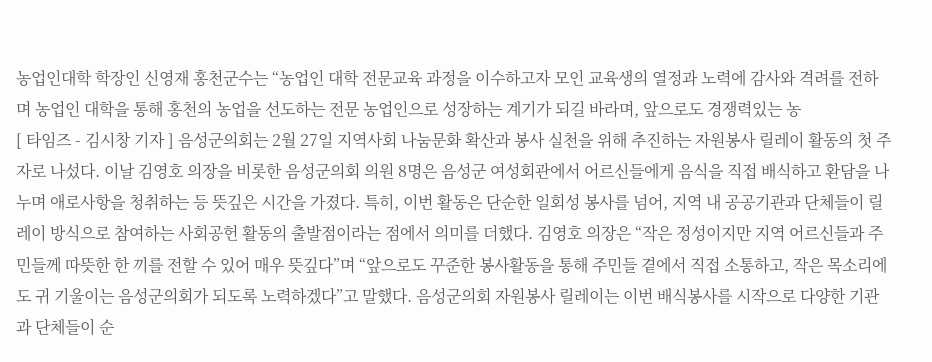농업인대학 학장인 신영재 홍천군수는 “농업인 대학 전문교육 과정을 이수하고자 모인 교육생의 열정과 노력에 감사와 격려를 전하며 농업인 대학을 통해 홍천의 농업을 선도하는 전문 농업인으로 성장하는 계기가 되길 바라며, 앞으로도 경쟁력있는 농
[ 타임즈 - 김시창 기자 ] 음성군의회는 2월 27일 지역사회 나눔문화 확산과 봉사 실천을 위해 추진하는 자원봉사 릴레이 활동의 첫 주자로 나섰다. 이날 김영호 의장을 비롯한 음성군의회 의원 8명은 음성군 여성회관에서 어르신들에게 음식을 직접 배식하고 환담을 나누며 애로사항을 청취하는 등 뜻깊은 시간을 가졌다. 특히, 이번 활동은 단순한 일회성 봉사를 넘어, 지역 내 공공기관과 단체들이 릴레이 방식으로 참여하는 사회공헌 활동의 출발점이라는 점에서 의미를 더했다. 김영호 의장은 “작은 정성이지만 지역 어르신들과 주민들께 따뜻한 한 끼를 전할 수 있어 매우 뜻깊다”며 “앞으로도 꾸준한 봉사활동을 통해 주민들 곁에서 직접 소통하고, 작은 목소리에도 귀 기울이는 음성군의회가 되도록 노력하겠다”고 말했다. 음성군의회 자원봉사 릴레이는 이번 배식봉사를 시작으로 다양한 기관과 단체들이 순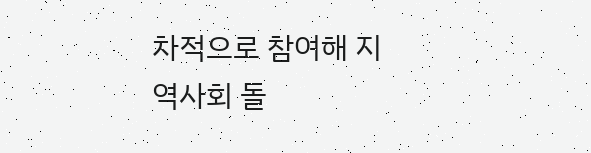차적으로 참여해 지역사회 돌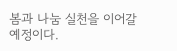봄과 나눔 실천을 이어갈 예정이다.